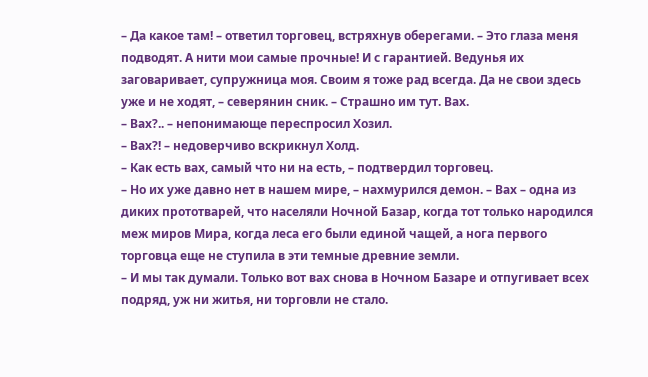– Да какое там! – ответил торговец, встряхнув оберегами. – Это глаза меня подводят. А нити мои самые прочные! И с гарантией. Ведунья их заговаривает, супружница моя. Своим я тоже рад всегда. Да не свои здесь уже и не ходят, – северянин сник. – Страшно им тут. Вах.
– Вах?.. – непонимающе переспросил Хозил.
– Вах?! – недоверчиво вскрикнул Холд.
– Как есть вах, самый что ни на есть, – подтвердил торговец.
– Но их уже давно нет в нашем мире, – нахмурился демон. – Вах – одна из диких прототварей, что населяли Ночной Базар, когда тот только народился меж миров Мира, когда леса его были единой чащей, а нога первого торговца еще не ступила в эти темные древние земли.
– И мы так думали. Только вот вах снова в Ночном Базаре и отпугивает всех подряд, уж ни житья, ни торговли не стало.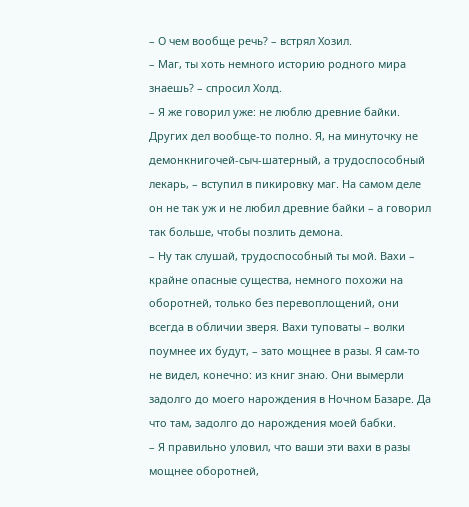– О чем вообще речь? – встрял Хозил.
– Маг, ты хоть немного историю родного мира знаешь? – спросил Холд.
– Я же говорил уже: не люблю древние байки. Других дел вообще-то полно. Я, на минуточку не демонкнигочей-сыч-шатерный, а трудоспособный лекарь, – вступил в пикировку маг. На самом деле он не так уж и не любил древние байки – а говорил так больше, чтобы позлить демона.
– Ну так слушай, трудоспособный ты мой. Вахи – крайне опасные существа, немного похожи на оборотней, только без перевоплощений, они всегда в обличии зверя. Вахи туповаты – волки поумнее их будут, – зато мощнее в разы. Я сам-то не видел, конечно: из книг знаю. Они вымерли задолго до моего нарождения в Ночном Базаре. Да что там, задолго до нарождения моей бабки.
– Я правильно уловил, что ваши эти вахи в разы мощнее оборотней,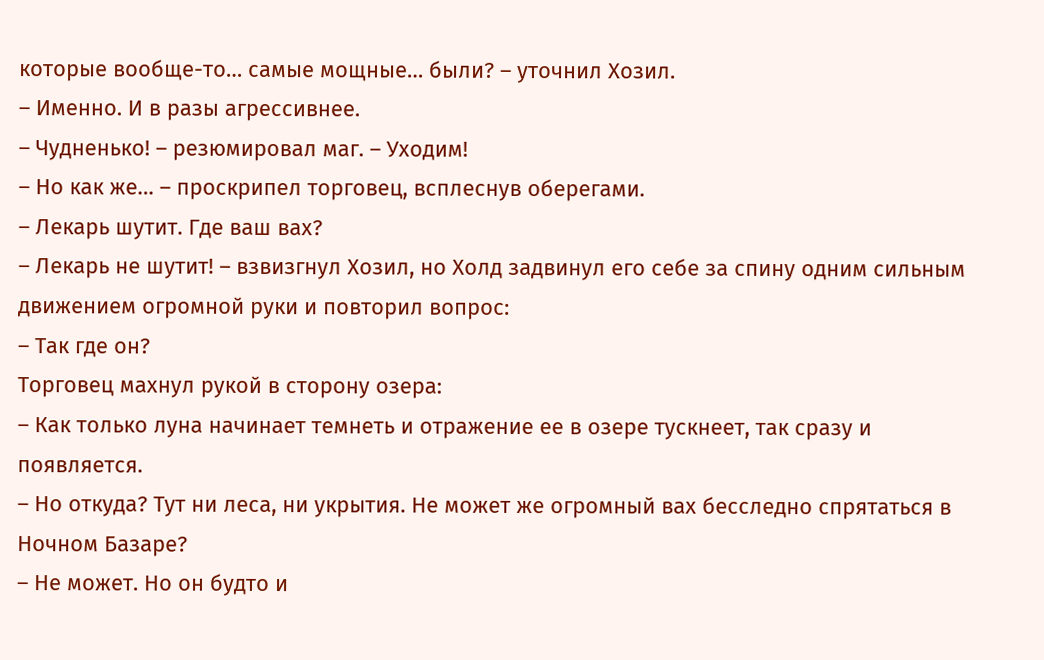которые вообще-то… самые мощные… были? – уточнил Хозил.
– Именно. И в разы агрессивнее.
– Чудненько! – резюмировал маг. – Уходим!
– Но как же… – проскрипел торговец, всплеснув оберегами.
– Лекарь шутит. Где ваш вах?
– Лекарь не шутит! – взвизгнул Хозил, но Холд задвинул его себе за спину одним сильным движением огромной руки и повторил вопрос:
– Так где он?
Торговец махнул рукой в сторону озера:
– Как только луна начинает темнеть и отражение ее в озере тускнеет, так сразу и появляется.
– Но откуда? Тут ни леса, ни укрытия. Не может же огромный вах бесследно спрятаться в Ночном Базаре?
– Не может. Но он будто и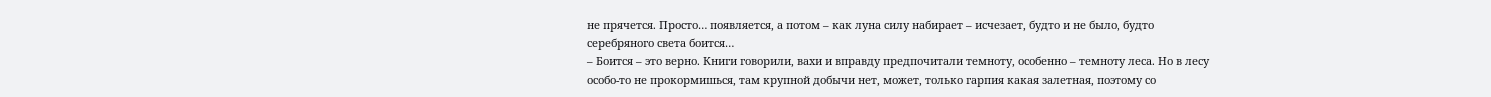не прячется. Просто… появляется, а потом – как луна силу набирает – исчезает, будто и не было, будто серебряного света боится…
– Боится – это верно. Книги говорили, вахи и вправду предпочитали темноту, особенно – темноту леса. Но в лесу особо-то не прокормишься, там крупной добычи нет, может, только гарпия какая залетная, поэтому со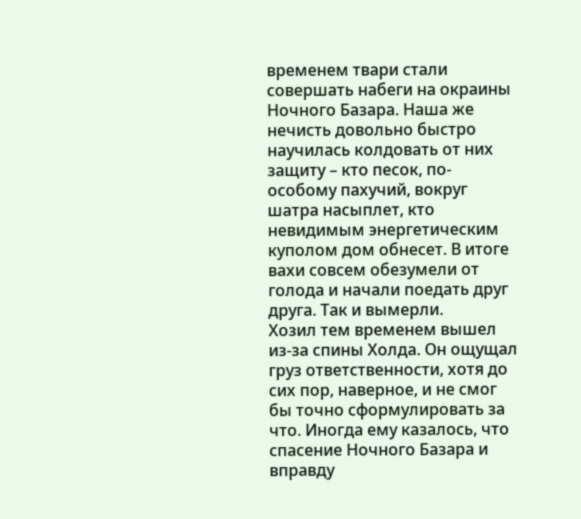временем твари стали совершать набеги на окраины Ночного Базара. Наша же нечисть довольно быстро научилась колдовать от них защиту – кто песок, по-особому пахучий, вокруг шатра насыплет, кто невидимым энергетическим куполом дом обнесет. В итоге вахи совсем обезумели от голода и начали поедать друг друга. Так и вымерли.
Хозил тем временем вышел из-за спины Холда. Он ощущал груз ответственности, хотя до сих пор, наверное, и не смог бы точно сформулировать за что. Иногда ему казалось, что спасение Ночного Базара и вправду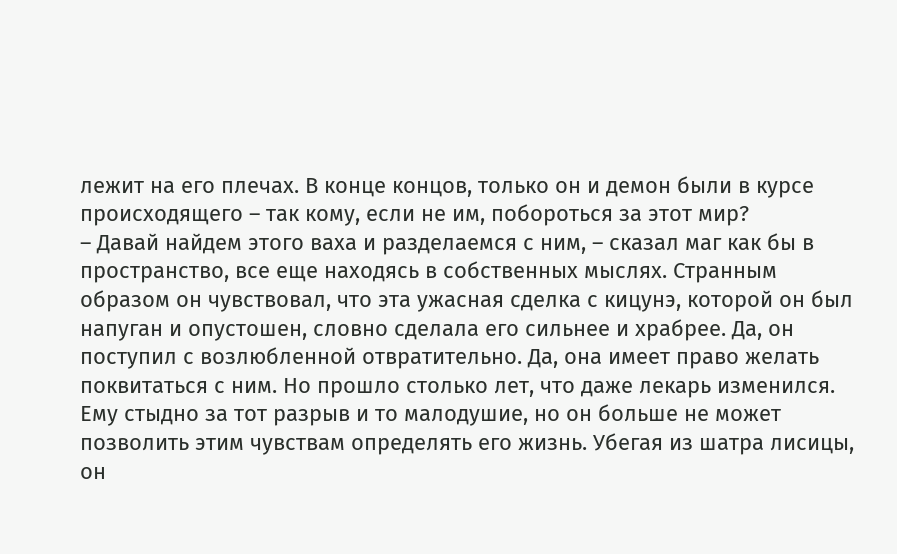лежит на его плечах. В конце концов, только он и демон были в курсе происходящего – так кому, если не им, побороться за этот мир?
– Давай найдем этого ваха и разделаемся с ним, – сказал маг как бы в пространство, все еще находясь в собственных мыслях. Странным образом он чувствовал, что эта ужасная сделка с кицунэ, которой он был напуган и опустошен, словно сделала его сильнее и храбрее. Да, он поступил с возлюбленной отвратительно. Да, она имеет право желать поквитаться с ним. Но прошло столько лет, что даже лекарь изменился. Ему стыдно за тот разрыв и то малодушие, но он больше не может позволить этим чувствам определять его жизнь. Убегая из шатра лисицы, он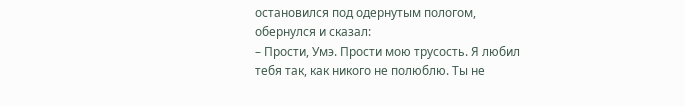остановился под одернутым пологом, обернулся и сказал:
– Прости, Умэ. Прости мою трусость. Я любил тебя так, как никого не полюблю. Ты не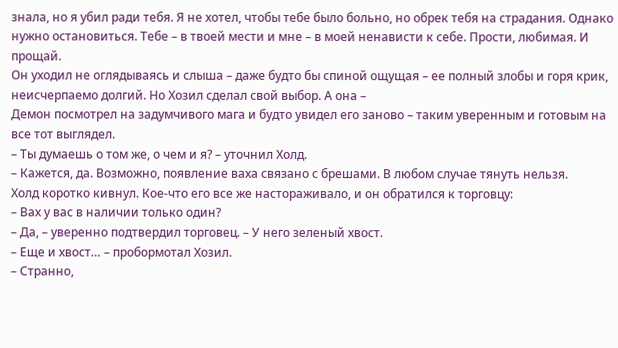знала, но я убил ради тебя. Я не хотел, чтобы тебе было больно, но обрек тебя на страдания. Однако нужно остановиться. Тебе – в твоей мести и мне – в моей ненависти к себе. Прости, любимая. И прощай.
Он уходил не оглядываясь и слыша – даже будто бы спиной ощущая – ее полный злобы и горя крик, неисчерпаемо долгий. Но Хозил сделал свой выбор. А она –
Демон посмотрел на задумчивого мага и будто увидел его заново – таким уверенным и готовым на все тот выглядел.
– Ты думаешь о том же, о чем и я? – уточнил Холд.
– Кажется, да. Возможно, появление ваха связано с брешами. В любом случае тянуть нельзя.
Холд коротко кивнул. Кое-что его все же настораживало, и он обратился к торговцу:
– Вах у вас в наличии только один?
– Да, – уверенно подтвердил торговец. – У него зеленый хвост.
– Еще и хвост… – пробормотал Хозил.
– Странно,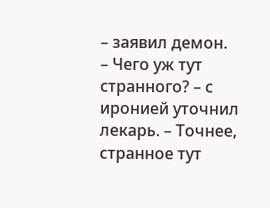– заявил демон.
– Чего уж тут странного? – с иронией уточнил лекарь. – Точнее, странное тут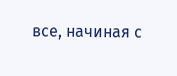все, начиная с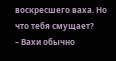воскресшего ваха. Но что тебя смущает?
– Вахи обычно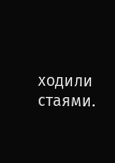ходили стаями.